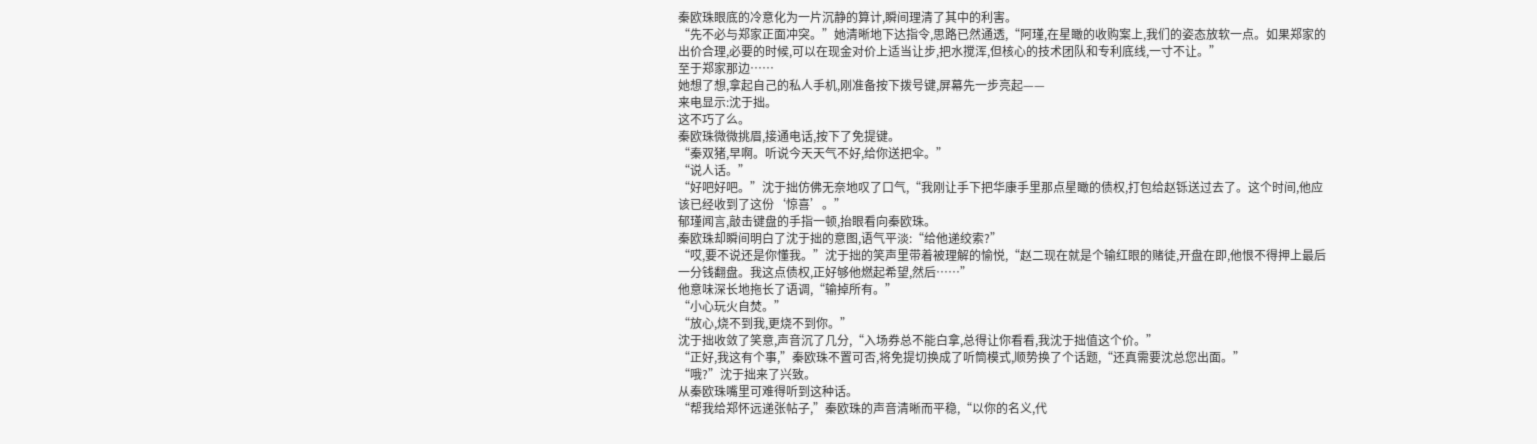秦欧珠眼底的冷意化为一片沉静的算计,瞬间理清了其中的利害。
“先不必与郑家正面冲突。”她清晰地下达指令,思路已然通透,“阿瑾,在星瞰的收购案上,我们的姿态放软一点。如果郑家的出价合理,必要的时候,可以在现金对价上适当让步,把水搅浑,但核心的技术团队和专利底线,一寸不让。”
至于郑家那边……
她想了想,拿起自己的私人手机,刚准备按下拨号键,屏幕先一步亮起——
来电显示:沈于拙。
这不巧了么。
秦欧珠微微挑眉,接通电话,按下了免提键。
“秦双猪,早啊。听说今天天气不好,给你送把伞。”
“说人话。”
“好吧好吧。”沈于拙仿佛无奈地叹了口气,“我刚让手下把华康手里那点星瞰的债权,打包给赵铄送过去了。这个时间,他应该已经收到了这份‘惊喜’。”
郁瑾闻言,敲击键盘的手指一顿,抬眼看向秦欧珠。
秦欧珠却瞬间明白了沈于拙的意图,语气平淡:“给他递绞索?”
“哎,要不说还是你懂我。”沈于拙的笑声里带着被理解的愉悦,“赵二现在就是个输红眼的赌徒,开盘在即,他恨不得押上最后一分钱翻盘。我这点债权,正好够他燃起希望,然后……”
他意味深长地拖长了语调,“输掉所有。”
“小心玩火自焚。”
“放心,烧不到我,更烧不到你。”
沈于拙收敛了笑意,声音沉了几分,“入场券总不能白拿,总得让你看看,我沈于拙值这个价。”
“正好,我这有个事,”秦欧珠不置可否,将免提切换成了听筒模式,顺势换了个话题,“还真需要沈总您出面。”
“哦?”沈于拙来了兴致。
从秦欧珠嘴里可难得听到这种话。
“帮我给郑怀远递张帖子,”秦欧珠的声音清晰而平稳,“以你的名义,代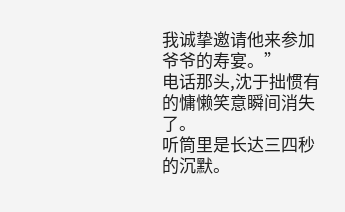我诚挚邀请他来参加爷爷的寿宴。”
电话那头,沈于拙惯有的慵懒笑意瞬间消失了。
听筒里是长达三四秒的沉默。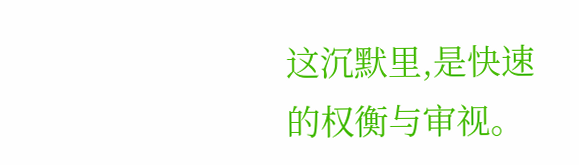这沉默里,是快速的权衡与审视。